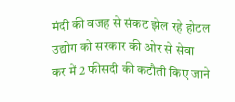मंदी की वजह से संकट झेल रहे होटल उद्योग को सरकार की ओर से सेवा कर में 2 फीसदी की कटौती किए जाने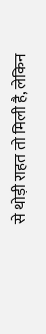से थोड़ी राहत तो मिली है, लेकिन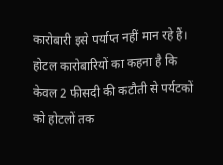कारोबारी इसे पर्याप्त नहीं मान रहे हैं।
होटल कारोबारियों का कहना है कि केवल 2 फीसदी की कटौती से पर्यटकों को होटलों तक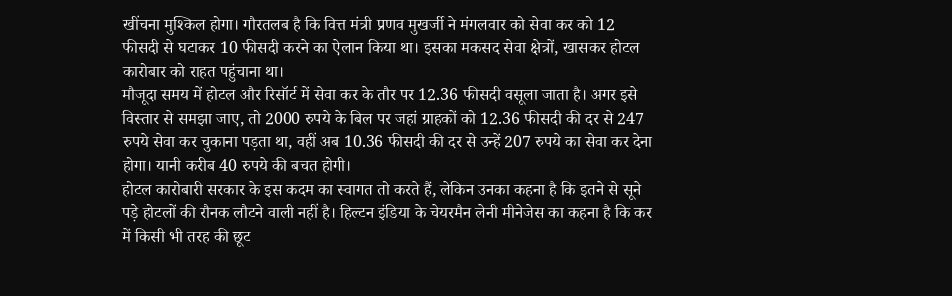खींचना मुश्किल होगा। गौरतलब है कि वित्त मंत्री प्रणव मुखर्जी ने मंगलवार को सेवा कर को 12 फीसदी से घटाकर 10 फीसदी करने का ऐलान किया था। इसका मकसद सेवा क्षेत्रों, खासकर होटल कारोबार को राहत पहुंचाना था।
मौजूदा समय में होटल और रिसॉर्ट में सेवा कर के तौर पर 12.36 फीसदी वसूला जाता है। अगर इसे विस्तार से समझा जाए, तो 2000 रुपये के बिल पर जहां ग्राहकों को 12.36 फीसदी की दर से 247 रुपये सेवा कर चुकाना पड़ता था, वहीं अब 10.36 फीसदी की दर से उन्हें 207 रुपये का सेवा कर देना होगा। यानी करीब 40 रुपये की बचत होगी।
होटल कारोबारी सरकार के इस कदम का स्वागत तो करते हैं, लेकिन उनका कहना है कि इतने से सूने पड़े होटलों की रौनक लौटने वाली नहीं है। हिल्टन इंडिया के चेयरमैन लेनी मीनेजेस का कहना है कि कर में किसी भी तरह की छूट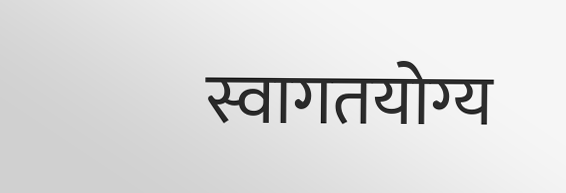स्वागतयोग्य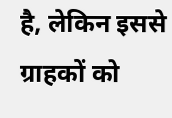है, लेकिन इससे ग्राहकों को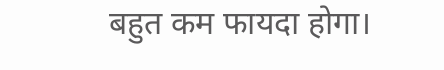बहुत कम फायदा होगा।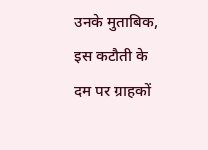उनके मुताबिक, इस कटौती के दम पर ग्राहकों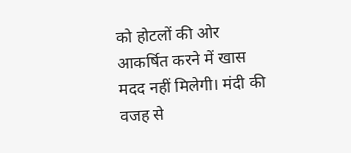को होटलों की ओर आकर्षित करने में खास मदद नहीं मिलेगी। मंदी की वजह से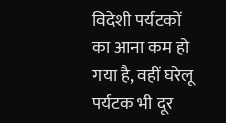विदेशी पर्यटकों का आना कम हो गया है, वहीं घरेलू पर्यटक भी दूर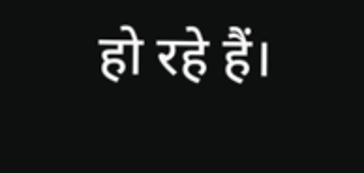हो रहे हैं।